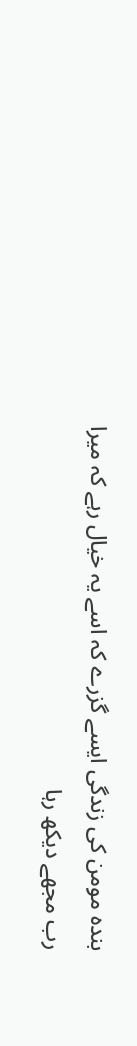بندہ مومن کی زندگی ایسے گزرے کہ اسے یہ خیال رہے کہ میرا رب مجھے دیکھ رہا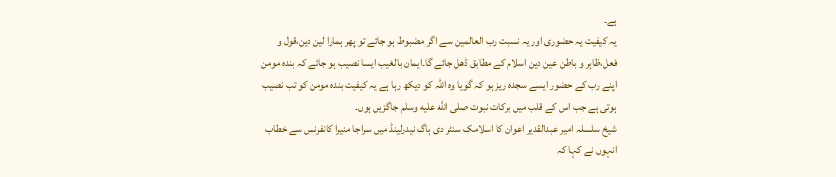ہے۔
یہ کیفیت یہ حضوری اور یہ نسبت رب العالمین سے اگر مضبوط ہو جائے تو پھر ہمارا لین دین،قول و فعل،ظاہر و باطن عین دین اسلام کے مطابق ڈھل جائے گا۔ایمان بالغیب ایسا نصیب ہو جائے کہ بندہ مومن اپنے رب کے حضور ایسے سجدہ ریز ہو کہ گویا وہ اللہ کو دیکھ رہا ہے یہ کیفیت بندہ مومن کو تب نصیب ہوتی ہے جب اس کے قلب میں برکات نبوت صلى الله عليه وسلم جاگزیں ہوں۔
شیخ سلسلہ امیر عبدالقدیر اعوان کا اسلامک سنٹر دی ہاگ نیدرلینڈ میں سراجا منیرا کانفرنس سے خطاب
انہوں نے کہا کہ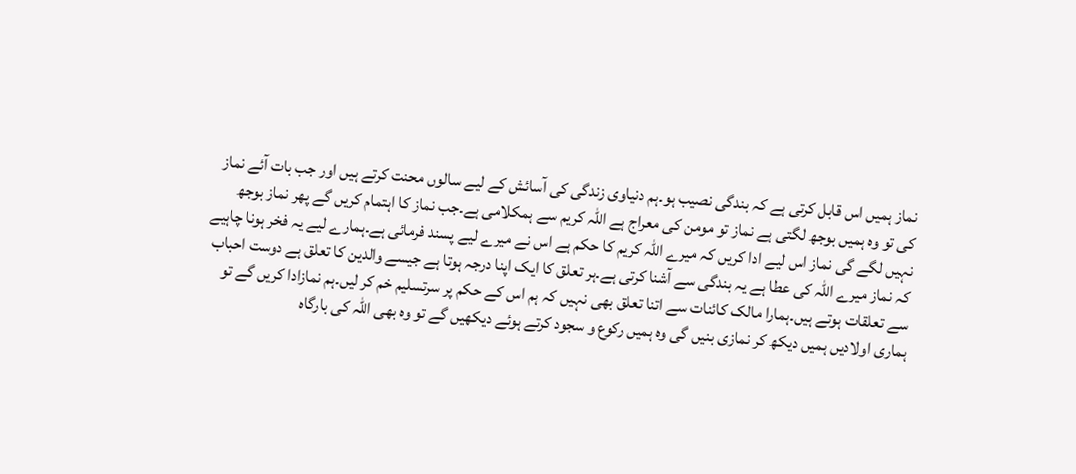نماز ہمیں اس قابل کرتی ہے کہ بندگی نصیب ہو۔ہم دنیاوی زندگی کی آسائش کے لیے سالوں محنت کرتے ہیں اور جب بات آئے نماز کی تو وہ ہمیں بوجھ لگتی ہے نماز تو مومن کی معراج ہے اللہ کریم سے ہمکلامی ہے۔جب نماز کا اہتمام کریں گے پھر نماز بوجھ نہیں لگے گی نماز اس لیے ادا کریں کہ میرے اللہ کریم کا حکم ہے اس نے میرے لیے پسند فرمائی ہے۔ہمارے لیے یہ فخر ہونا چاہیے کہ نماز میرے اللہ کی عطا ہے یہ بندگی سے آشنا کرتی ہے۔ہر تعلق کا ایک اپنا درجہ ہوتا ہے جیسے والدین کا تعلق ہے دوست احباب سے تعلقات ہوتے ہیں۔ہمارا مالک کائنات سے اتنا تعلق بھی نہیں کہ ہم اس کے حکم پر سرتسلیم خم کر لیں۔ہم نمازادا کریں گے تو ہماری اولادیں ہمیں دیکھ کر نمازی بنیں گی وہ ہمیں رکوع و سجود کرتے ہوئے دیکھیں گے تو وہ بھی اللہ کی بارگاہ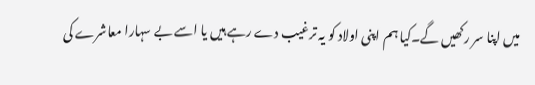میں اپنا سر رکھیں گے۔کیا ہم اپنی اولاد کو یہ ترغیب دے رہے ہیں یا اسے بے سہارا معاشرے کی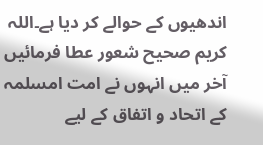اندھیوں کے حوالے کر دیا ہے۔اللہ کریم صحیح شعور عطا فرمائیں
آخر میں انہوں نے امت امسلمہ کے اتحاد و اتفاق کے لیے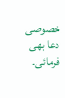خصوصی دعا بھی فرمائی۔